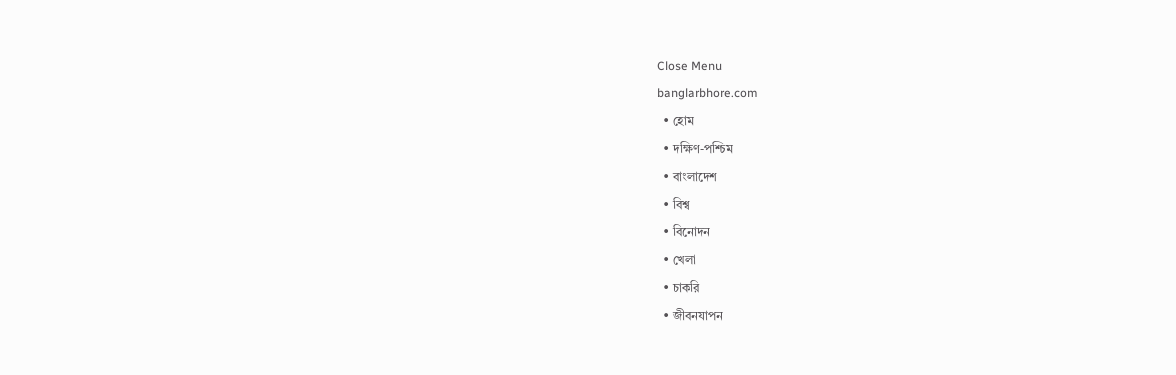Close Menu
banglarbhore.com
  • হোম
  • দক্ষিণ-পশ্চিম
  • বাংলাদেশ
  • বিশ্ব
  • বিনোদন
  • খেলা
  • চাকরি
  • জীবনযাপন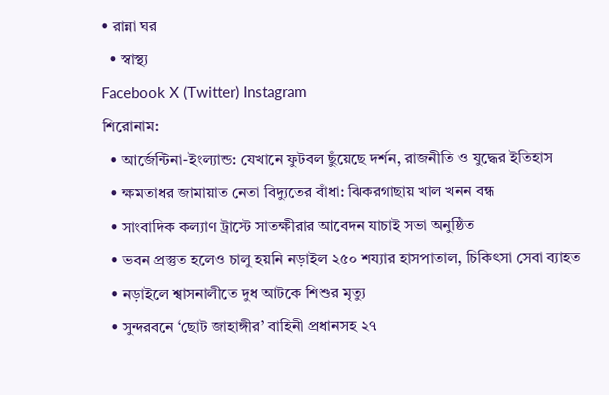• রান্না ঘর
  • স্বাস্থ্য
Facebook X (Twitter) Instagram
শিরোনাম:
  • আর্জেন্টিনা-ইংল্যান্ড: যেখানে ফুটবল ছুঁয়েছে দর্শন, রাজনীতি ও যুদ্ধের ইতিহাস
  • ক্ষমতাধর জামায়াত নেতা বিদ্যুতের বাঁধা: ঝিকরগাছায় খাল খনন বন্ধ
  • সাংবাদিক কল্যাণ ট্রাস্টে সাতক্ষীরার আবেদন যাচাই সভা অনুষ্ঠিত
  • ভবন প্রস্তুত হলেও চালু হয়নি নড়াইল ২৫০ শয্যার হাসপাতাল, চিকিৎসা সেবা ব্যাহত
  • নড়াইলে শ্বাসনালীতে দুধ আটকে শিশুর মৃত্যু
  • সুন্দরবনে ‘ছোট জাহাঙ্গীর’ বাহিনী প্রধানসহ ২৭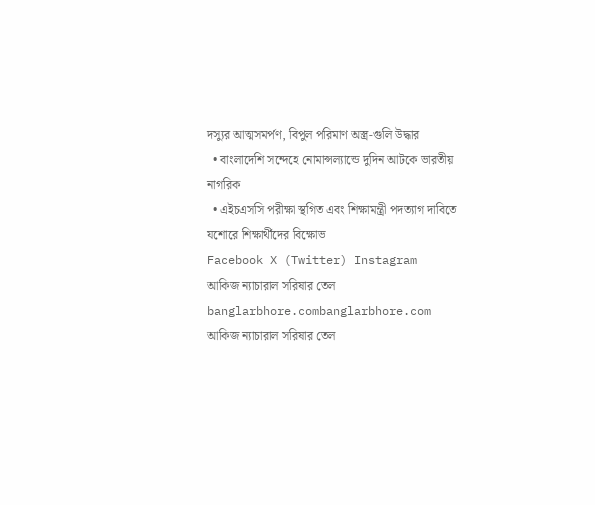দস্যুর আত্মসমর্পণ, বিপুল পরিমাণ অস্ত্র-গুলি উদ্ধার
  • বাংলাদেশি সন্দেহে নোমান্সল্যান্ডে দুদিন আটকে ভারতীয় নাগরিক
  • এইচএসসি পরীক্ষা স্থগিত এবং শিক্ষামন্ত্রী পদত্যাগ দাবিতে যশোরে শিক্ষার্থীদের বিক্ষোভ
Facebook X (Twitter) Instagram
আকিজ ন্যাচারাল সরিষার তেল
banglarbhore.combanglarbhore.com
আকিজ ন্যাচারাল সরিষার তেল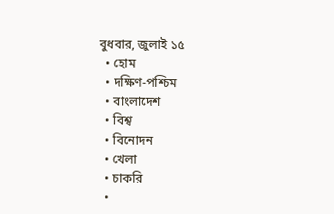বুধবার, জুলাই ১৫
  • হোম
  • দক্ষিণ-পশ্চিম
  • বাংলাদেশ
  • বিশ্ব
  • বিনোদন
  • খেলা
  • চাকরি
  •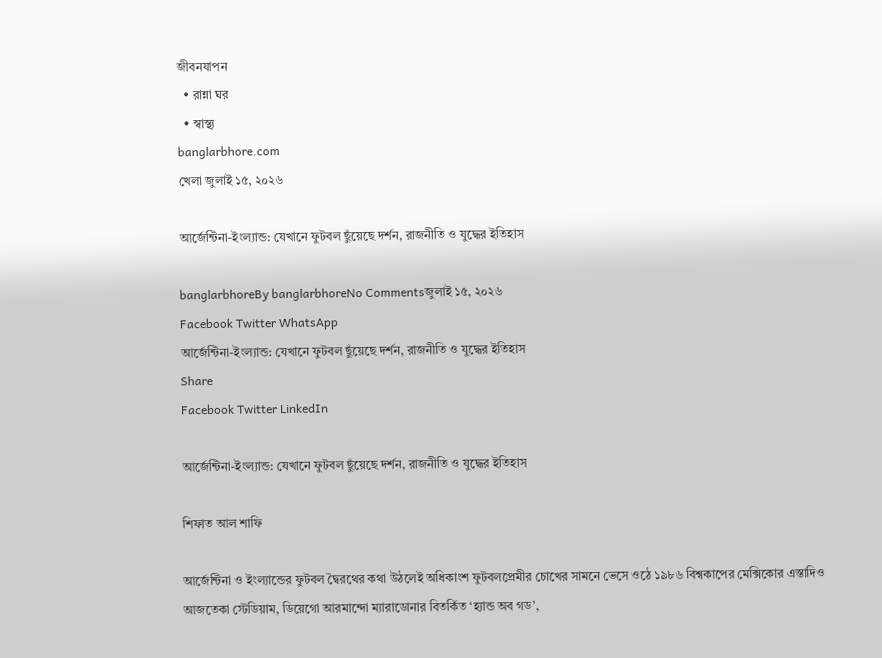জীবনযাপন
  • রান্না ঘর
  • স্বাস্থ্য
banglarbhore.com
খেলা জুলাই ১৫, ২০২৬

আর্জেন্টিনা-ইংল্যান্ড: যেখানে ফুটবল ছুঁয়েছে দর্শন, রাজনীতি ও যুদ্ধের ইতিহাস

banglarbhoreBy banglarbhoreNo Commentsজুলাই ১৫, ২০২৬
Facebook Twitter WhatsApp
আর্জেন্টিনা-ইংল্যান্ড: যেখানে ফুটবল ছুঁয়েছে দর্শন, রাজনীতি ও যুদ্ধের ইতিহাস
Share
Facebook Twitter LinkedIn

আর্জেন্টিনা-ইংল্যান্ড: যেখানে ফুটবল ছুঁয়েছে দর্শন, রাজনীতি ও যুদ্ধের ইতিহাস

শিফাত আল শাফি

আর্জেন্টিনা ও ইংল্যান্ডের ফুটবল দ্বৈরথের কথা উঠলেই অধিকাংশ ফুটবলপ্রেমীর চোখের সামনে ভেসে ওঠে ১৯৮৬ বিশ্বকাপের মেক্সিকোর এস্তাদিও আজতেকা স্টেডিয়াম, ডিয়েগো আরমান্দো ম্যারাডোনার বিতর্কিত ‘হ্যান্ড অব গড’,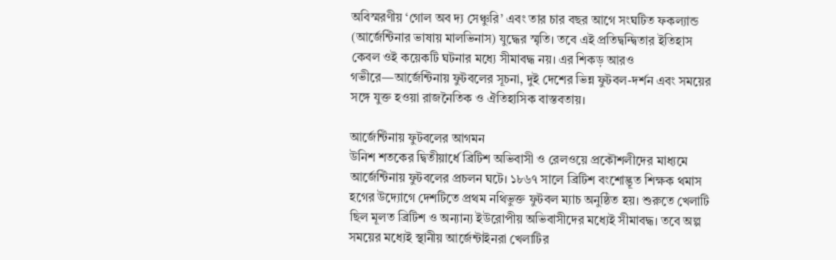অবিস্মরণীয় ‘গোল অব দ্য সেঞ্চুরি’ এবং তার চার বছর আগে সংঘটিত ফকল্যান্ড (আর্জেন্টিনার ভাষায় মালভিনাস) যুদ্ধের স্মৃতি। তবে এই প্রতিদ্বন্দ্বিতার ইতিহাস কেবল ওই কয়েকটি ঘটনার মধ্যে সীমাবদ্ধ নয়। এর শিকড় আরও গভীরে—আর্জেন্টিনায় ফুটবলের সূচনা, দুই দেশের ভিন্ন ফুটবল-দর্শন এবং সময়ের সঙ্গে যুক্ত হওয়া রাজনৈতিক ও ঐতিহাসিক বাস্তবতায়।

আর্জেন্টিনায় ফুটবলের আগমন
উনিশ শতকের দ্বিতীয়ার্ধে ব্রিটিশ অভিবাসী ও রেলওয়ে প্রকৌশলীদের মাধ্যমে আর্জেন্টিনায় ফুটবলের প্রচলন ঘটে। ১৮৬৭ সালে ব্রিটিশ বংশোদ্ভূত শিক্ষক থমাস হগের উদ্যোগে দেশটিতে প্রথম নথিভুক্ত ফুটবল ম্যাচ অনুষ্ঠিত হয়। শুরুতে খেলাটি ছিল মূলত ব্রিটিশ ও অন্যান্য ইউরোপীয় অভিবাসীদের মধ্যেই সীমাবদ্ধ। তবে অল্প সময়ের মধ্যেই স্থানীয় আর্জেন্টাইনরা খেলাটির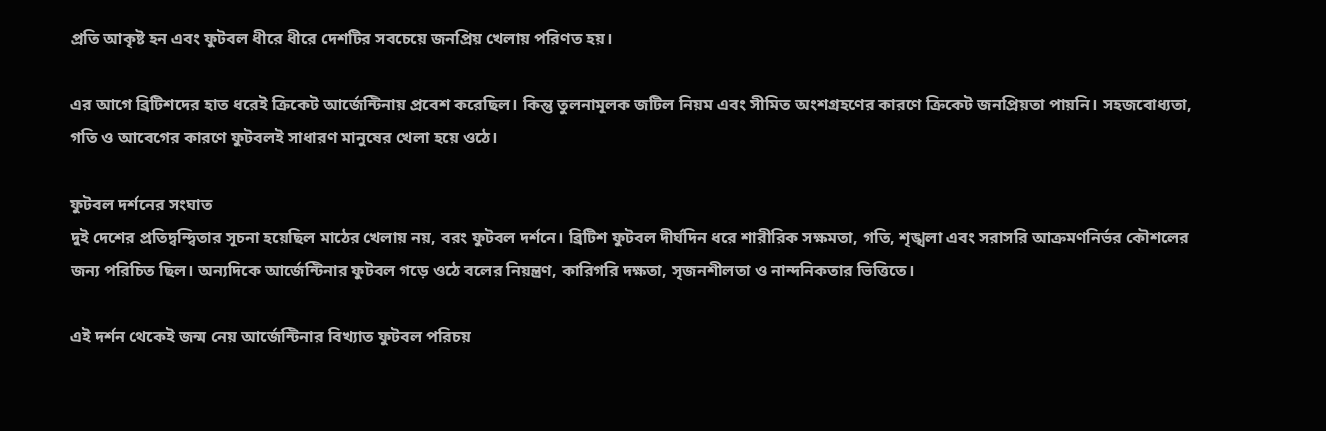প্রতি আকৃষ্ট হন এবং ফুটবল ধীরে ধীরে দেশটির সবচেয়ে জনপ্রিয় খেলায় পরিণত হয়।

এর আগে ব্রিটিশদের হাত ধরেই ক্রিকেট আর্জেন্টিনায় প্রবেশ করেছিল। কিন্তু তুলনামূলক জটিল নিয়ম এবং সীমিত অংশগ্রহণের কারণে ক্রিকেট জনপ্রিয়তা পায়নি। সহজবোধ্যতা, গতি ও আবেগের কারণে ফুটবলই সাধারণ মানুষের খেলা হয়ে ওঠে।

ফুটবল দর্শনের সংঘাত
দুই দেশের প্রতিদ্বন্দ্বিতার সূচনা হয়েছিল মাঠের খেলায় নয়, বরং ফুটবল দর্শনে। ব্রিটিশ ফুটবল দীর্ঘদিন ধরে শারীরিক সক্ষমতা, গতি, শৃঙ্খলা এবং সরাসরি আক্রমণনির্ভর কৌশলের জন্য পরিচিত ছিল। অন্যদিকে আর্জেন্টিনার ফুটবল গড়ে ওঠে বলের নিয়ন্ত্রণ, কারিগরি দক্ষতা, সৃজনশীলতা ও নান্দনিকতার ভিত্তিতে।

এই দর্শন থেকেই জন্ম নেয় আর্জেন্টিনার বিখ্যাত ফুটবল পরিচয়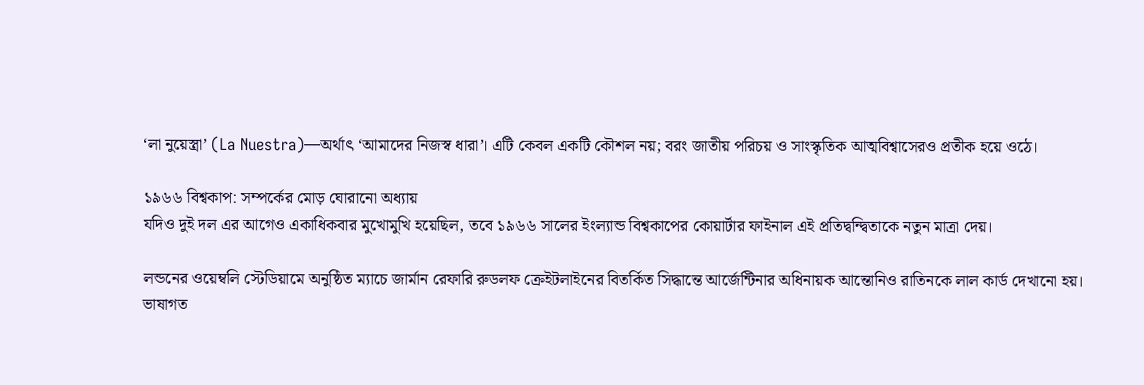‘লা নুয়েস্ত্রা’ (La Nuestra)—অর্থাৎ ‘আমাদের নিজস্ব ধারা’। এটি কেবল একটি কৌশল নয়; বরং জাতীয় পরিচয় ও সাংস্কৃতিক আত্মবিশ্বাসেরও প্রতীক হয়ে ওঠে।

১৯৬৬ বিশ্বকাপ: সম্পর্কের মোড় ঘোরানো অধ্যায়
যদিও দুই দল এর আগেও একাধিকবার মুখোমুখি হয়েছিল, তবে ১৯৬৬ সালের ইংল্যান্ড বিশ্বকাপের কোয়ার্টার ফাইনাল এই প্রতিদ্বন্দ্বিতাকে নতুন মাত্রা দেয়।

লন্ডনের ওয়েম্বলি স্টেডিয়ামে অনুষ্ঠিত ম্যাচে জার্মান রেফারি রুডলফ ক্রেইটলাইনের বিতর্কিত সিদ্ধান্তে আর্জেন্টিনার অধিনায়ক আন্তোনিও রাতিনকে লাল কার্ড দেখানো হয়। ভাষাগত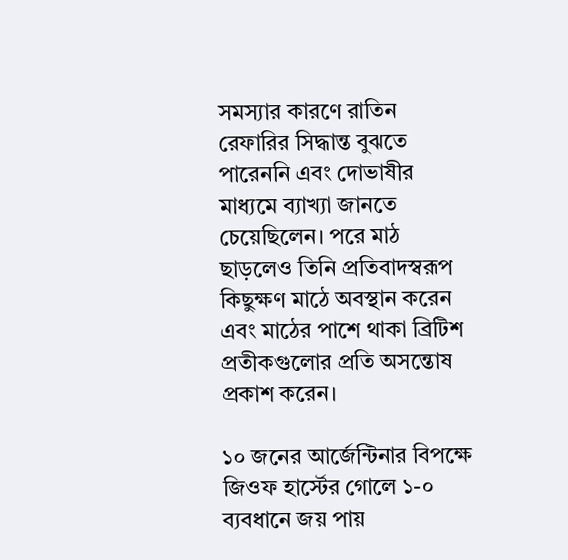সমস্যার কারণে রাতিন রেফারির সিদ্ধান্ত বুঝতে পারেননি এবং দোভাষীর মাধ্যমে ব্যাখ্যা জানতে চেয়েছিলেন। পরে মাঠ ছাড়লেও তিনি প্রতিবাদস্বরূপ কিছুক্ষণ মাঠে অবস্থান করেন এবং মাঠের পাশে থাকা ব্রিটিশ প্রতীকগুলোর প্রতি অসন্তোষ প্রকাশ করেন।

১০ জনের আর্জেন্টিনার বিপক্ষে জিওফ হার্স্টের গোলে ১-০ ব্যবধানে জয় পায়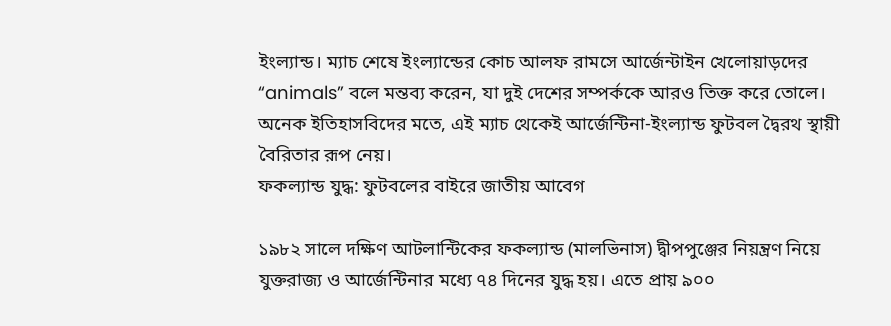ইংল্যান্ড। ম্যাচ শেষে ইংল্যান্ডের কোচ আলফ রামসে আর্জেন্টাইন খেলোয়াড়দের “animals” বলে মন্তব্য করেন, যা দুই দেশের সম্পর্ককে আরও তিক্ত করে তোলে। অনেক ইতিহাসবিদের মতে, এই ম্যাচ থেকেই আর্জেন্টিনা-ইংল্যান্ড ফুটবল দ্বৈরথ স্থায়ী বৈরিতার রূপ নেয়।
ফকল্যান্ড যুদ্ধ: ফুটবলের বাইরে জাতীয় আবেগ

১৯৮২ সালে দক্ষিণ আটলান্টিকের ফকল্যান্ড (মালভিনাস) দ্বীপপুঞ্জের নিয়ন্ত্রণ নিয়ে যুক্তরাজ্য ও আর্জেন্টিনার মধ্যে ৭৪ দিনের যুদ্ধ হয়। এতে প্রায় ৯০০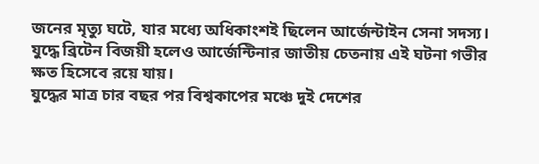জনের মৃত্যু ঘটে, যার মধ্যে অধিকাংশই ছিলেন আর্জেন্টাইন সেনা সদস্য। যুদ্ধে ব্রিটেন বিজয়ী হলেও আর্জেন্টিনার জাতীয় চেতনায় এই ঘটনা গভীর ক্ষত হিসেবে রয়ে যায়।
যুদ্ধের মাত্র চার বছর পর বিশ্বকাপের মঞ্চে দুই দেশের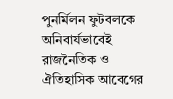পুনর্মিলন ফুটবলকে অনিবার্যভাবেই রাজনৈতিক ও ঐতিহাসিক আবেগের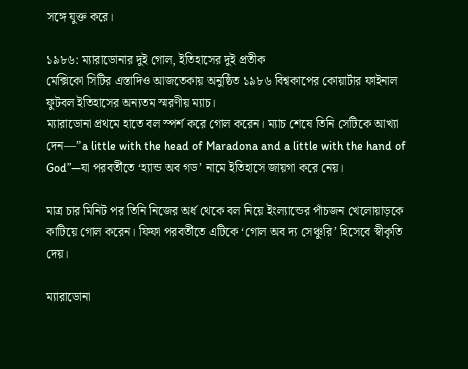সঙ্গে যুক্ত করে।

১৯৮৬: ম্যারাডোনার দুই গোল, ইতিহাসের দুই প্রতীক
মেক্সিকো সিটির এস্তাদিও আজতেকায় অনুষ্ঠিত ১৯৮৬ বিশ্বকাপের কোয়ার্টার ফাইনাল ফুটবল ইতিহাসের অন্যতম স্মরণীয় ম্যাচ।
ম্যারাডোনা প্রথমে হাতে বল স্পর্শ করে গোল করেন। ম্যাচ শেষে তিনি সেটিকে আখ্যা দেন—”a little with the head of Maradona and a little with the hand of God”—যা পরবর্তীতে ‘হ্যান্ড অব গড’ নামে ইতিহাসে জায়গা করে নেয়।

মাত্র চার মিনিট পর তিনি নিজের অর্ধ থেকে বল নিয়ে ইংল্যান্ডের পাঁচজন খেলোয়াড়কে কাটিয়ে গোল করেন। ফিফা পরবর্তীতে এটিকে ‘গোল অব দ্য সেঞ্চুরি’ হিসেবে স্বীকৃতি দেয়।

ম্যারাডোনা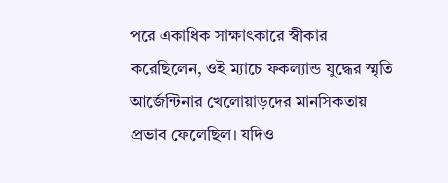পরে একাধিক সাক্ষাৎকারে স্বীকার করেছিলেন, ওই ম্যাচে ফকল্যান্ড যুদ্ধের স্মৃতি আর্জেন্টিনার খেলোয়াড়দের মানসিকতায় প্রভাব ফেলেছিল। যদিও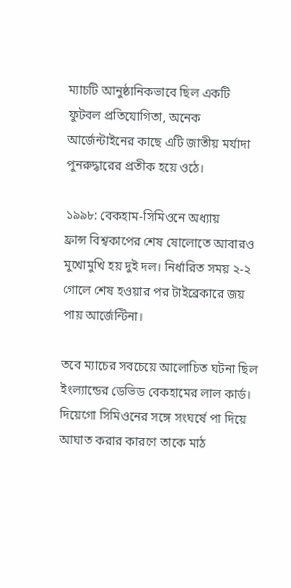ম্যাচটি আনুষ্ঠানিকভাবে ছিল একটি ফুটবল প্রতিযোগিতা, অনেক আর্জেন্টাইনের কাছে এটি জাতীয় মর্যাদা পুনরুদ্ধারের প্রতীক হয়ে ওঠে।

১৯৯৮: বেকহাম-সিমিওনে অধ্যায়
ফ্রান্স বিশ্বকাপের শেষ ষোলোতে আবারও মুখোমুখি হয় দুই দল। নির্ধারিত সময় ২-২ গোলে শেষ হওয়ার পর টাইব্রেকারে জয় পায় আর্জেন্টিনা।

তবে ম্যাচের সবচেয়ে আলোচিত ঘটনা ছিল ইংল্যান্ডের ডেভিড বেকহামের লাল কার্ড। দিয়েগো সিমিওনের সঙ্গে সংঘর্ষে পা দিয়ে আঘাত করার কারণে তাকে মাঠ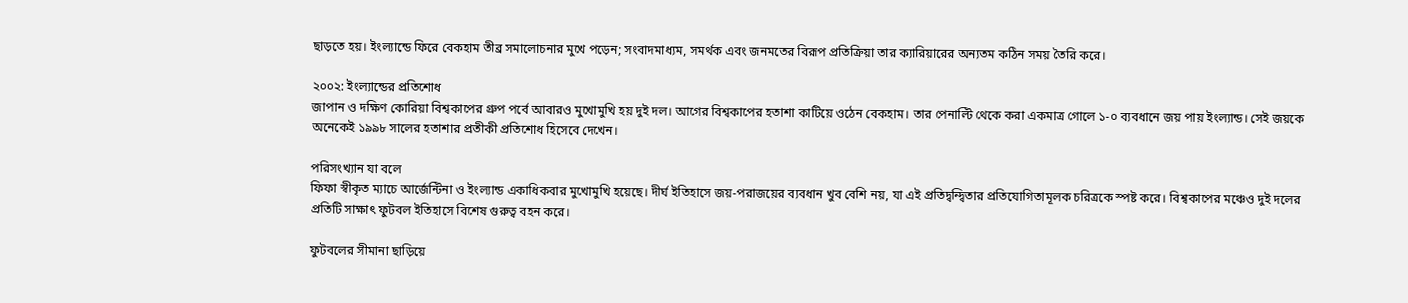ছাড়তে হয়। ইংল্যান্ডে ফিরে বেকহাম তীব্র সমালোচনার মুখে পড়েন; সংবাদমাধ্যম, সমর্থক এবং জনমতের বিরূপ প্রতিক্রিয়া তার ক্যারিয়ারের অন্যতম কঠিন সময় তৈরি করে।

২০০২: ইংল্যান্ডের প্রতিশোধ
জাপান ও দক্ষিণ কোরিয়া বিশ্বকাপের গ্রুপ পর্বে আবারও মুখোমুখি হয় দুই দল। আগের বিশ্বকাপের হতাশা কাটিয়ে ওঠেন বেকহাম। তার পেনাল্টি থেকে করা একমাত্র গোলে ১-০ ব্যবধানে জয় পায় ইংল্যান্ড। সেই জয়কে অনেকেই ১৯৯৮ সালের হতাশার প্রতীকী প্রতিশোধ হিসেবে দেখেন।

পরিসংখ্যান যা বলে
ফিফা স্বীকৃত ম্যাচে আর্জেন্টিনা ও ইংল্যান্ড একাধিকবার মুখোমুখি হয়েছে। দীর্ঘ ইতিহাসে জয়-পরাজয়ের ব্যবধান খুব বেশি নয়, যা এই প্রতিদ্বন্দ্বিতার প্রতিযোগিতামূলক চরিত্রকে স্পষ্ট করে। বিশ্বকাপের মঞ্চেও দুই দলের প্রতিটি সাক্ষাৎ ফুটবল ইতিহাসে বিশেষ গুরুত্ব বহন করে।

ফুটবলের সীমানা ছাড়িয়ে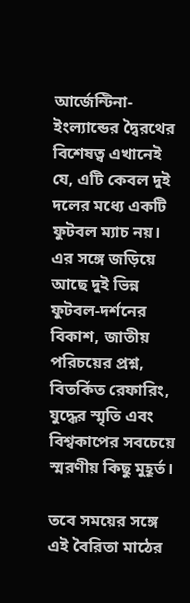আর্জেন্টিনা-ইংল্যান্ডের দ্বৈরথের বিশেষত্ব এখানেই যে, এটি কেবল দুই দলের মধ্যে একটি ফুটবল ম্যাচ নয়। এর সঙ্গে জড়িয়ে আছে দুই ভিন্ন ফুটবল-দর্শনের বিকাশ, জাতীয় পরিচয়ের প্রশ্ন, বিতর্কিত রেফারিং, যুদ্ধের স্মৃতি এবং বিশ্বকাপের সবচেয়ে স্মরণীয় কিছু মুহূর্ত।

তবে সময়ের সঙ্গে এই বৈরিতা মাঠের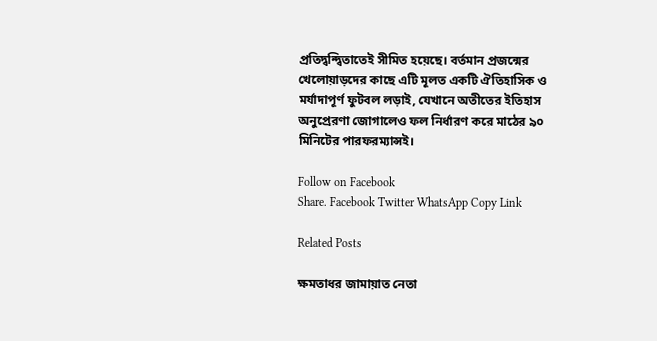প্রতিদ্বন্দ্বিতাতেই সীমিত হয়েছে। বর্তমান প্রজন্মের খেলোয়াড়দের কাছে এটি মূলত একটি ঐতিহাসিক ও মর্যাদাপূর্ণ ফুটবল লড়াই, যেখানে অতীতের ইতিহাস অনুপ্রেরণা জোগালেও ফল নির্ধারণ করে মাঠের ৯০ মিনিটের পারফরম্যান্সই।

Follow on Facebook
Share. Facebook Twitter WhatsApp Copy Link

Related Posts

ক্ষমতাধর জামায়াত নেতা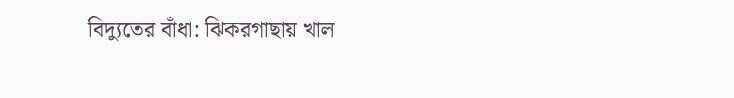বিদ্যুতের বাঁধা: ঝিকরগাছায় খাল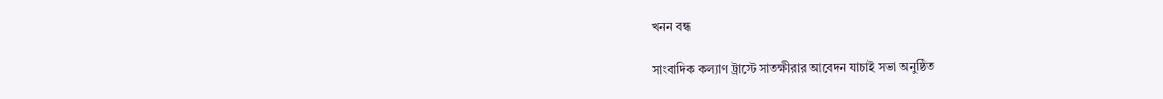খনন বন্ধ

সাংবাদিক কল্যাণ ট্রাস্টে সাতক্ষীরার আবেদন যাচাই সভা অনুষ্ঠিত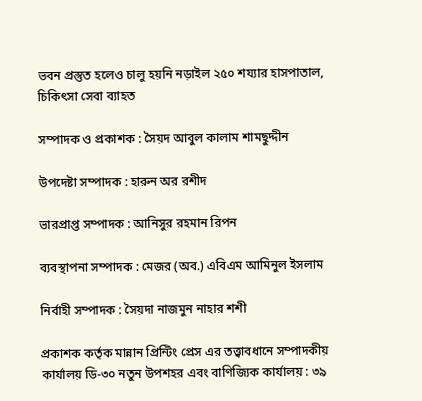ভবন প্রস্তুত হলেও চালু হয়নি নড়াইল ২৫০ শয্যার হাসপাতাল, চিকিৎসা সেবা ব্যাহত

সম্পাদক ও প্রকাশক : সৈয়দ আবুল কালাম শামছুদ্দীন

উপদেষ্টা সম্পাদক : হারুন অর রশীদ

ভারপ্রাপ্ত সম্পাদক : আনিসুর রহমান রিপন

ব্যবস্থাপনা সম্পাদক : মেজর (অব.) এবিএম আমিনুল ইসলাম

নির্বাহী সম্পাদক : সৈয়দা নাজমুন নাহার শশী

প্রকাশক কর্তৃক মান্নান প্রিন্টিং প্রেস এর তত্ত্বাবধানে সম্পাদকীয় কার্যালয় ডি-৩০ নতুন উপশহর এবং বাণিজ্যিক কার্যালয় : ৩৯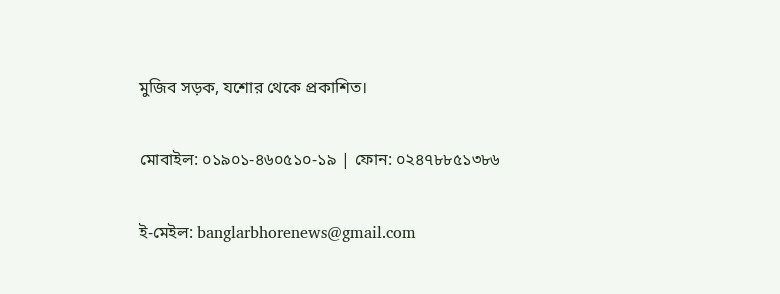মুজিব সড়ক, যশোর থেকে প্রকাশিত।

মোবাইল: ০১৯০১-৪৬০৫১০-১৯ | ফোন: ০২৪৭৮৮৫১৩৮৬

ই-মেইল: banglarbhorenews@gmail.com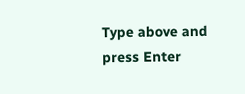Type above and press Enter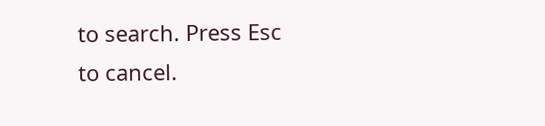to search. Press Esc to cancel.